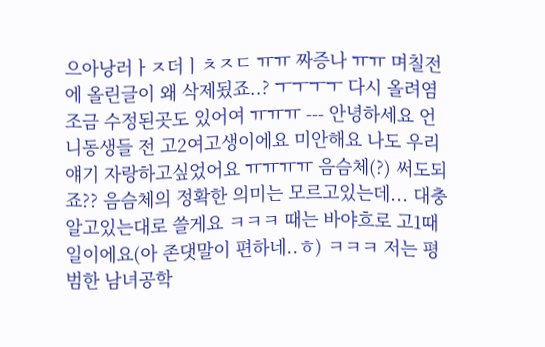으아낭러ㅏㅈ더ㅣㅊㅈㄷ ㅠㅠ 짜증나 ㅠㅠ 며칠전에 올린글이 왜 삭제됬죠..? ㅜㅜㅜㅜ 다시 올려염 조금 수정된곳도 있어여 ㅠㅠㅠ --- 안녕하세요 언니동생들 전 고2여고생이에요 미안해요 나도 우리얘기 자랑하고싶었어요 ㅠㅠㅠㅠ 음슴체(?) 써도되죠?? 음슴체의 정확한 의미는 모르고있는데... 대충 알고있는대로 쓸게요 ㅋㅋㅋ 때는 바야흐로 고1때 일이에요(아 존댓말이 편하네..ㅎ) ㅋㅋㅋ 저는 평범한 남녀공학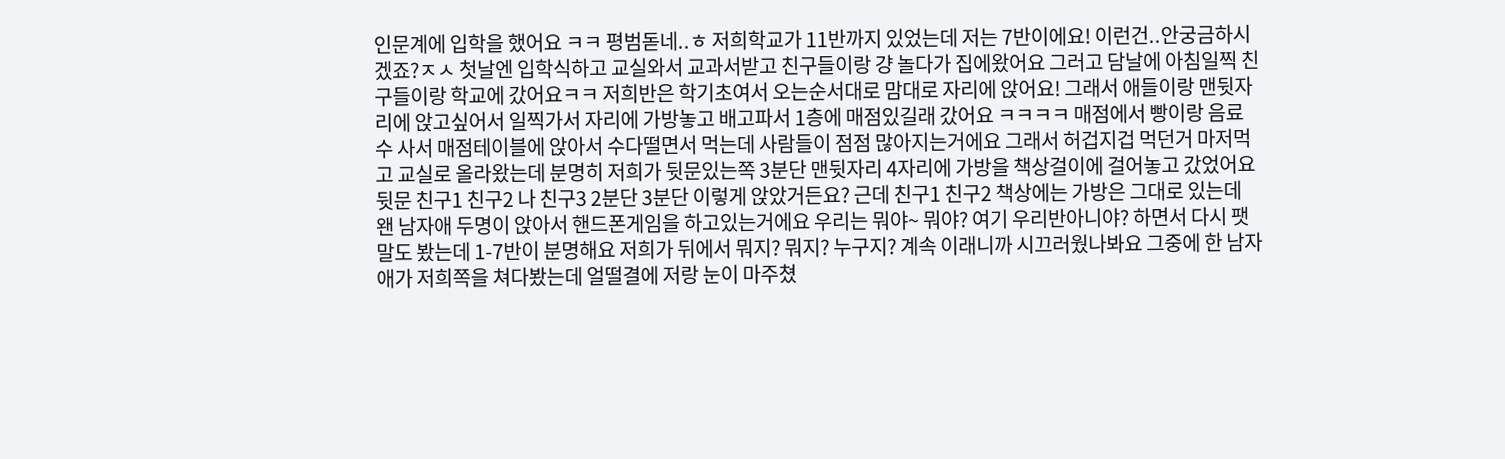인문계에 입학을 했어요 ㅋㅋ 평범돋네..ㅎ 저희학교가 11반까지 있었는데 저는 7반이에요! 이런건..안궁금하시겠죠?ㅈㅅ 첫날엔 입학식하고 교실와서 교과서받고 친구들이랑 걍 놀다가 집에왔어요 그러고 담날에 아침일찍 친구들이랑 학교에 갔어요ㅋㅋ 저희반은 학기초여서 오는순서대로 맘대로 자리에 앉어요! 그래서 애들이랑 맨뒷자리에 앉고싶어서 일찍가서 자리에 가방놓고 배고파서 1층에 매점있길래 갔어요 ㅋㅋㅋㅋ 매점에서 빵이랑 음료수 사서 매점테이블에 앉아서 수다떨면서 먹는데 사람들이 점점 많아지는거에요 그래서 허겁지겁 먹던거 마저먹고 교실로 올라왔는데 분명히 저희가 뒷문있는쪽 3분단 맨뒷자리 4자리에 가방을 책상걸이에 걸어놓고 갔었어요 뒷문 친구1 친구2 나 친구3 2분단 3분단 이렇게 앉았거든요? 근데 친구1 친구2 책상에는 가방은 그대로 있는데 왠 남자애 두명이 앉아서 핸드폰게임을 하고있는거에요 우리는 뭐야~ 뭐야? 여기 우리반아니야? 하면서 다시 팻말도 봤는데 1-7반이 분명해요 저희가 뒤에서 뭐지? 뭐지? 누구지? 계속 이래니까 시끄러웠나봐요 그중에 한 남자애가 저희쪽을 쳐다봤는데 얼떨결에 저랑 눈이 마주쳤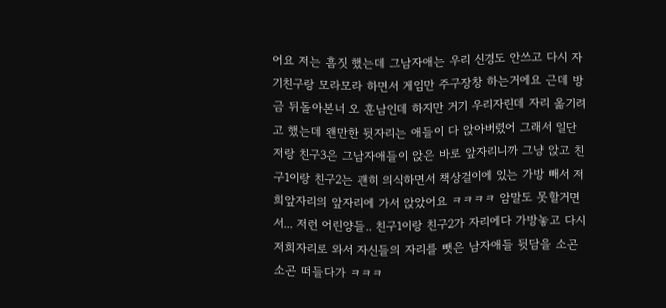어요 저는 흠짓 했는데 그남자애는 우리 신경도 안쓰고 다시 자기친구랑 모라모라 하면서 게임만 주구장창 하는거에요 근데 방금 뒤돌아본너 오 훈남인데 하지만 거기 우리자린데 자리 옮기려고 했는데 왠만한 뒷자리는 애들이 다 앉아버렸어 그래서 일단 저랑 친구3은 그남자애들이 앉은 바로 앞자리니까 그냥 앉고 친구1이랑 친구2는 괜히 의식하면서 책상걸이에 있는 가방 빼서 저희앞자리의 앞자리에 가서 앉았어요 ㅋㅋㅋㅋ 암말도 못할거면서... 저런 어린양들.. 친구1이랑 친구2가 자리에다 가방놓고 다시 저희자리로 와서 자신들의 자리를 뺏은 남자애들 뒷담을 소곤소곤 떠들다가 ㅋㅋㅋ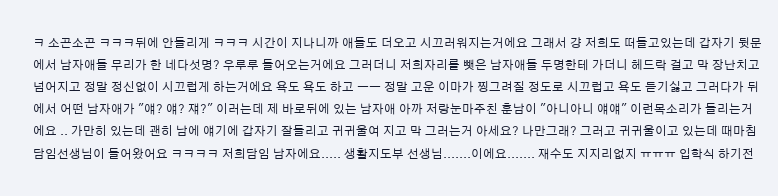ㅋ 소곤소곤 ㅋㅋㅋ뒤에 안들리게 ㅋㅋㅋ 시간이 지나니까 애들도 더오고 시끄러워지는거에요 그래서 걍 저희도 떠들고있는데 갑자기 뒷문에서 남자애들 무리가 한 네다섯명? 우루루 들어오는거에요 그러더니 저희자리를 뺏은 남자애들 두명한테 가더니 헤드락 걸고 막 장난치고 넘어지고 정말 정신없이 시끄럽게 하는거에요 욕도 욕도 하고 ㅡㅡ 정말 고운 이마가 찡그려질 정도로 시끄럽고 욕도 듣기싫고 그러다가 뒤에서 어떤 남자애가 "얘? 얘? 쟤?" 이러는데 제 바로뒤에 있는 남자애 아까 저랑눈마주친 훈남이 "아니아니 얘얘" 이런목소리가 들리는거에요 .. 가만히 있는데 괜히 남에 얘기에 갑자기 잘들리고 귀귀울여 지고 막 그러는거 아세요? 나만그래? 그러고 귀귀울이고 있는데 때마침 담임선생님이 들어왔어요 ㅋㅋㅋㅋ 저희담임 남자에요..... 생활지도부 선생님.......이에요....... 재수도 지지리없지 ㅠㅠㅠ 입학식 하기전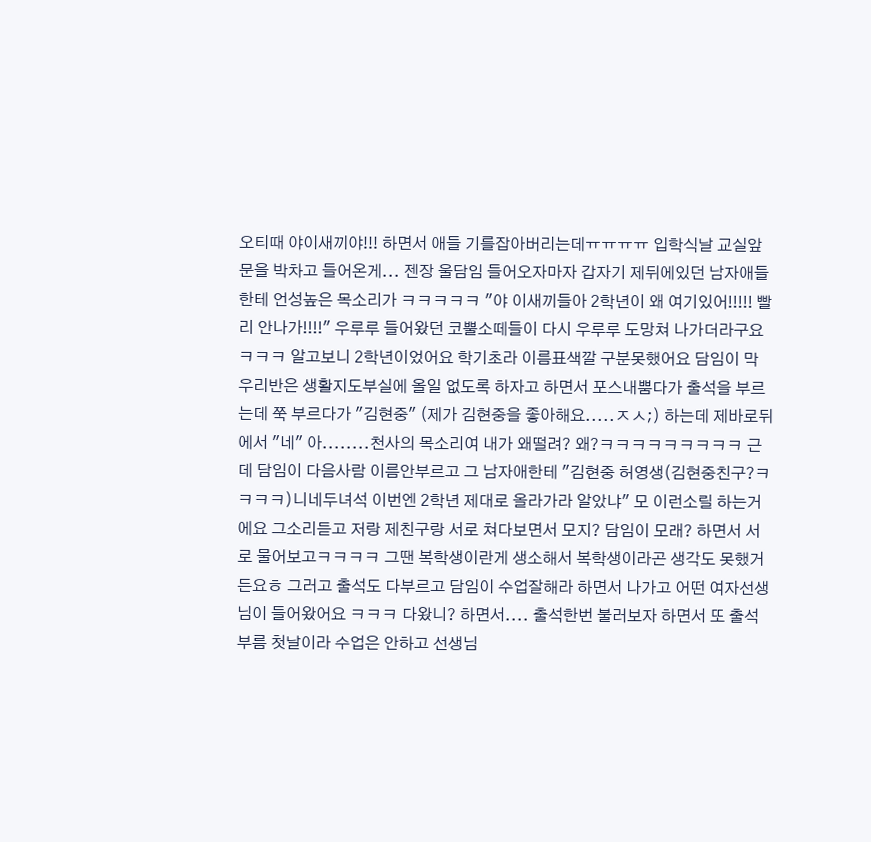오티때 야이새끼야!!! 하면서 애들 기를잡아버리는데ㅠㅠㅠㅠ 입학식날 교실앞문을 박차고 들어온게... 젠장 울담임 들어오자마자 갑자기 제뒤에있던 남자애들한테 언성높은 목소리가 ㅋㅋㅋㅋㅋ "야 이새끼들아 2학년이 왜 여기있어!!!!! 빨리 안나가!!!!" 우루루 들어왔던 코뿔소떼들이 다시 우루루 도망쳐 나가더라구요 ㅋㅋㅋ 알고보니 2학년이었어요 학기초라 이름표색깔 구분못했어요 담임이 막 우리반은 생활지도부실에 올일 없도록 하자고 하면서 포스내뿜다가 출석을 부르는데 쭉 부르다가 "김현중" (제가 김현중을 좋아해요.....ㅈㅅ;) 하는데 제바로뒤에서 "네" 아........천사의 목소리여 내가 왜떨려? 왜?ㅋㅋㅋㅋㅋㅋㅋㅋㅋ 근데 담임이 다음사람 이름안부르고 그 남자애한테 "김현중 허영생(김현중친구?ㅋㅋㅋㅋ)니네두녀석 이번엔 2학년 제대로 올라가라 알았냐" 모 이런소릴 하는거에요 그소리듣고 저랑 제친구랑 서로 쳐다보면서 모지? 담임이 모래? 하면서 서로 물어보고ㅋㅋㅋㅋ 그땐 복학생이란게 생소해서 복학생이라곤 생각도 못했거든요ㅎ 그러고 출석도 다부르고 담임이 수업잘해라 하면서 나가고 어떤 여자선생님이 들어왔어요 ㅋㅋㅋ 다왔니? 하면서.... 출석한번 불러보자 하면서 또 출석부름 첫날이라 수업은 안하고 선생님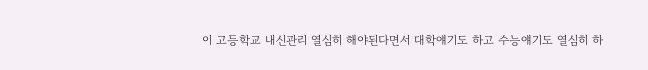이 고등학교 내신관리 열심히 해야된다면서 대학얘기도 하고 수능얘기도 열심히 하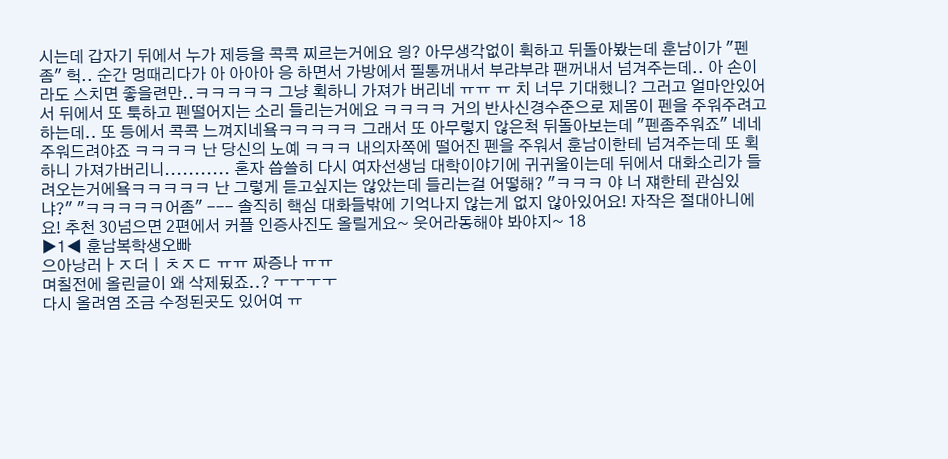시는데 갑자기 뒤에서 누가 제등을 콕콕 찌르는거에요 읭? 아무생각없이 휙하고 뒤돌아봤는데 훈남이가 "펜좀" 헉.. 순간 멍때리다가 아 아아아 응 하면서 가방에서 필통꺼내서 부랴부랴 팬꺼내서 넘겨주는데.. 아 손이라도 스치면 좋을련만..ㅋㅋㅋㅋㅋ 그냥 획하니 가져가 버리네 ㅠㅠ ㅠ 치 너무 기대했니? 그러고 얼마안있어서 뒤에서 또 툭하고 펜떨어지는 소리 들리는거에요 ㅋㅋㅋㅋ 거의 반사신경수준으로 제몸이 펜을 주워주려고 하는데.. 또 등에서 콕콕 느껴지네욬ㅋㅋㅋㅋㅋ 그래서 또 아무렇지 않은척 뒤돌아보는데 "펜좀주워죠" 네네 주워드려야죠 ㅋㅋㅋㅋ 난 당신의 노예 ㅋㅋㅋ 내의자쪽에 떨어진 펜을 주워서 훈남이한테 넘겨주는데 또 획하니 가져가버리니........... 혼자 씁쓸히 다시 여자선생님 대학이야기에 귀귀울이는데 뒤에서 대화소리가 들려오는거에욬ㅋㅋㅋㅋㅋ 난 그렇게 듣고싶지는 않았는데 들리는걸 어떻해? "ㅋㅋㅋ 야 너 쟤한테 관심있냐?" "ㅋㅋㅋㅋㅋ어좀" --- 솔직히 핵심 대화들밖에 기억나지 않는게 없지 않아있어요! 자작은 절대아니에요! 추천 30넘으면 2편에서 커플 인증사진도 올릴게요~ 웃어라동해야 봐야지~ 18
▶1◀ 훈남복학생오빠
으아낭러ㅏㅈ더ㅣㅊㅈㄷ ㅠㅠ 짜증나 ㅠㅠ
며칠전에 올린글이 왜 삭제됬죠..? ㅜㅜㅜㅜ
다시 올려염 조금 수정된곳도 있어여 ㅠ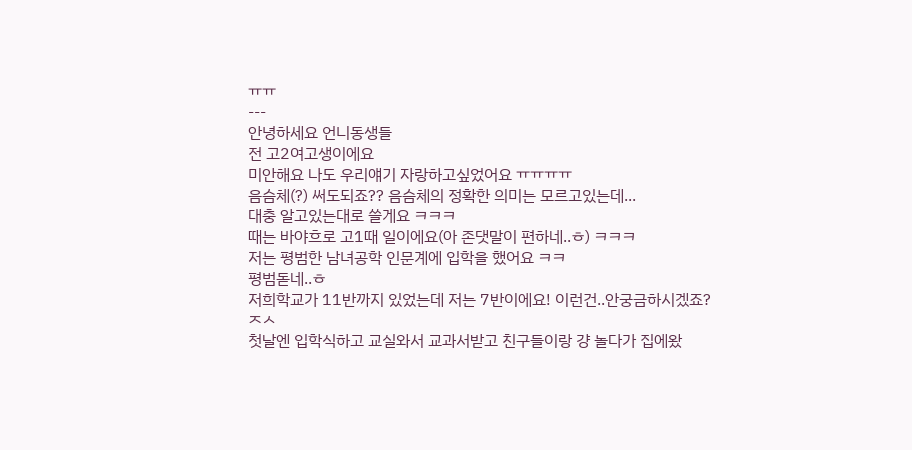ㅠㅠ
---
안녕하세요 언니동생들
전 고2여고생이에요
미안해요 나도 우리얘기 자랑하고싶었어요 ㅠㅠㅠㅠ
음슴체(?) 써도되죠?? 음슴체의 정확한 의미는 모르고있는데...
대충 알고있는대로 쓸게요 ㅋㅋㅋ
때는 바야흐로 고1때 일이에요(아 존댓말이 편하네..ㅎ) ㅋㅋㅋ
저는 평범한 남녀공학 인문계에 입학을 했어요 ㅋㅋ
평범돋네..ㅎ
저희학교가 11반까지 있었는데 저는 7반이에요! 이런건..안궁금하시겠죠?
ㅈㅅ
첫날엔 입학식하고 교실와서 교과서받고 친구들이랑 걍 놀다가 집에왔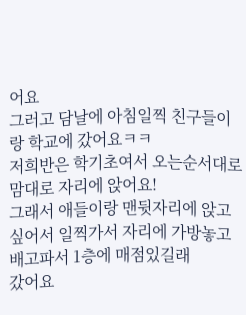어요
그러고 담날에 아침일찍 친구들이랑 학교에 갔어요ㅋㅋ
저희반은 학기초여서 오는순서대로 맘대로 자리에 앉어요!
그래서 애들이랑 맨뒷자리에 앉고싶어서 일찍가서 자리에 가방놓고 배고파서 1층에 매점있길래
갔어요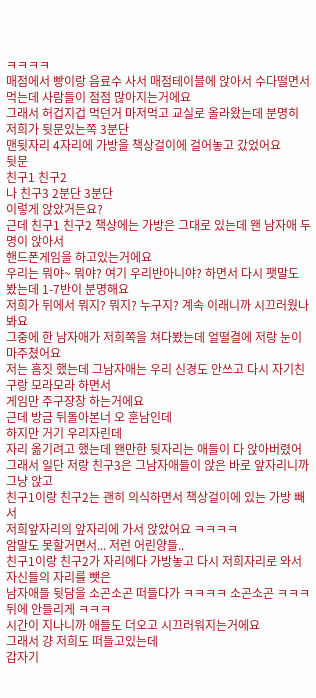ㅋㅋㅋㅋ
매점에서 빵이랑 음료수 사서 매점테이블에 앉아서 수다떨면서 먹는데 사람들이 점점 많아지는거에요
그래서 허겁지겁 먹던거 마저먹고 교실로 올라왔는데 분명히 저희가 뒷문있는쪽 3분단
맨뒷자리 4자리에 가방을 책상걸이에 걸어놓고 갔었어요
뒷문
친구1 친구2
나 친구3 2분단 3분단
이렇게 앉았거든요?
근데 친구1 친구2 책상에는 가방은 그대로 있는데 왠 남자애 두명이 앉아서
핸드폰게임을 하고있는거에요
우리는 뭐야~ 뭐야? 여기 우리반아니야? 하면서 다시 팻말도 봤는데 1-7반이 분명해요
저희가 뒤에서 뭐지? 뭐지? 누구지? 계속 이래니까 시끄러웠나봐요
그중에 한 남자애가 저희쪽을 쳐다봤는데 얼떨결에 저랑 눈이 마주쳤어요
저는 흠짓 했는데 그남자애는 우리 신경도 안쓰고 다시 자기친구랑 모라모라 하면서
게임만 주구장창 하는거에요
근데 방금 뒤돌아본너 오 훈남인데
하지만 거기 우리자린데
자리 옮기려고 했는데 왠만한 뒷자리는 애들이 다 앉아버렸어
그래서 일단 저랑 친구3은 그남자애들이 앉은 바로 앞자리니까 그냥 앉고
친구1이랑 친구2는 괜히 의식하면서 책상걸이에 있는 가방 빼서
저희앞자리의 앞자리에 가서 앉았어요 ㅋㅋㅋㅋ
암말도 못할거면서... 저런 어린양들..
친구1이랑 친구2가 자리에다 가방놓고 다시 저희자리로 와서 자신들의 자리를 뺏은
남자애들 뒷담을 소곤소곤 떠들다가 ㅋㅋㅋㅋ 소곤소곤 ㅋㅋㅋ뒤에 안들리게 ㅋㅋㅋ
시간이 지나니까 애들도 더오고 시끄러워지는거에요
그래서 걍 저희도 떠들고있는데
갑자기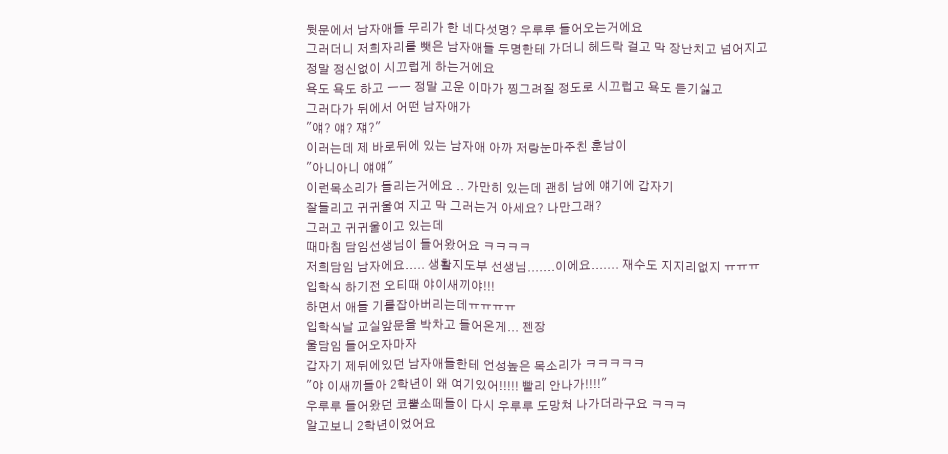뒷문에서 남자애들 무리가 한 네다섯명? 우루루 들어오는거에요
그러더니 저희자리를 뺏은 남자애들 두명한테 가더니 헤드락 걸고 막 장난치고 넘어지고
정말 정신없이 시끄럽게 하는거에요
욕도 욕도 하고 ㅡㅡ 정말 고운 이마가 찡그려질 정도로 시끄럽고 욕도 듣기싫고
그러다가 뒤에서 어떤 남자애가
"얘? 얘? 쟤?"
이러는데 제 바로뒤에 있는 남자애 아까 저랑눈마주친 훈남이
"아니아니 얘얘"
이런목소리가 들리는거에요 .. 가만히 있는데 괜히 남에 얘기에 갑자기
잘들리고 귀귀울여 지고 막 그러는거 아세요? 나만그래?
그러고 귀귀울이고 있는데
때마침 담임선생님이 들어왔어요 ㅋㅋㅋㅋ
저희담임 남자에요..... 생활지도부 선생님.......이에요....... 재수도 지지리없지 ㅠㅠㅠ
입학식 하기전 오티때 야이새끼야!!!
하면서 애들 기를잡아버리는데ㅠㅠㅠㅠ
입학식날 교실앞문을 박차고 들어온게... 젠장
울담임 들어오자마자
갑자기 제뒤에있던 남자애들한테 언성높은 목소리가 ㅋㅋㅋㅋㅋ
"야 이새끼들아 2학년이 왜 여기있어!!!!! 빨리 안나가!!!!"
우루루 들어왔던 코뿔소떼들이 다시 우루루 도망쳐 나가더라구요 ㅋㅋㅋ
알고보니 2학년이었어요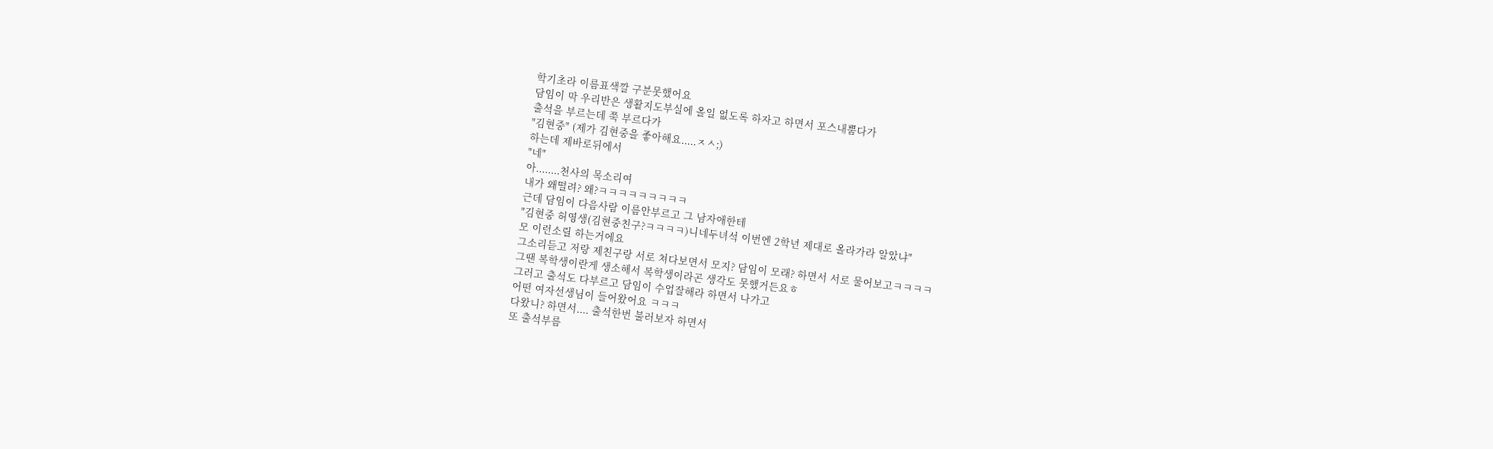학기초라 이름표색깔 구분못했어요
담임이 막 우리반은 생활지도부실에 올일 없도록 하자고 하면서 포스내뿜다가
출석을 부르는데 쭉 부르다가
"김현중" (제가 김현중을 좋아해요.....ㅈㅅ;)
하는데 제바로뒤에서
"네"
아........천사의 목소리여
내가 왜떨려? 왜?ㅋㅋㅋㅋㅋㅋㅋㅋㅋ
근데 담임이 다음사람 이름안부르고 그 남자애한테
"김현중 허영생(김현중친구?ㅋㅋㅋㅋ)니네두녀석 이번엔 2학년 제대로 올라가라 알았냐"
모 이런소릴 하는거에요
그소리듣고 저랑 제친구랑 서로 쳐다보면서 모지? 담임이 모래? 하면서 서로 물어보고ㅋㅋㅋㅋ
그땐 복학생이란게 생소해서 복학생이라곤 생각도 못했거든요ㅎ
그러고 출석도 다부르고 담임이 수업잘해라 하면서 나가고
어떤 여자선생님이 들어왔어요 ㅋㅋㅋ
다왔니? 하면서.... 출석한번 불러보자 하면서
또 출석부름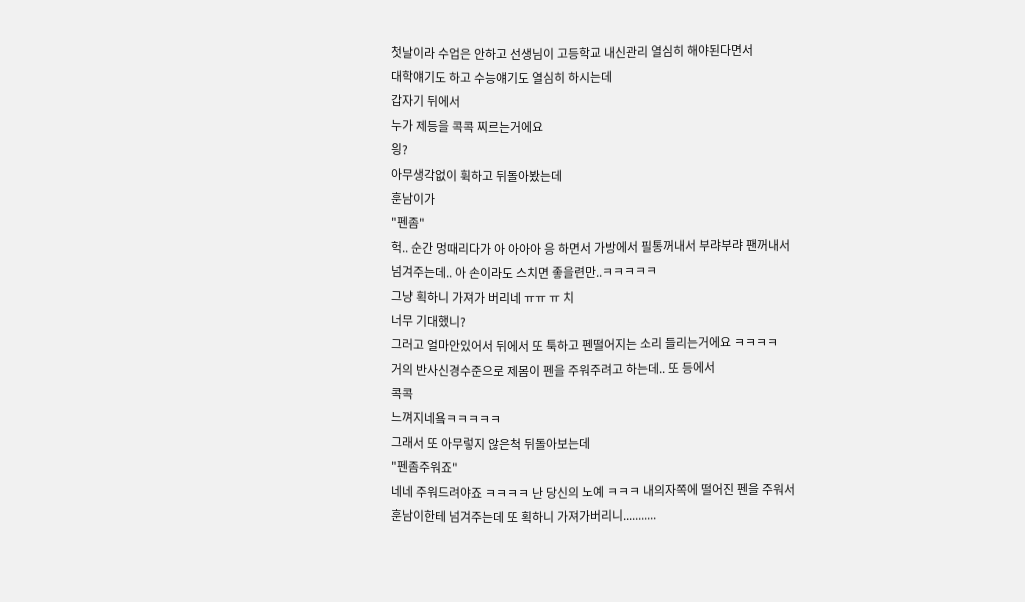첫날이라 수업은 안하고 선생님이 고등학교 내신관리 열심히 해야된다면서
대학얘기도 하고 수능얘기도 열심히 하시는데
갑자기 뒤에서
누가 제등을 콕콕 찌르는거에요
읭?
아무생각없이 휙하고 뒤돌아봤는데
훈남이가
"펜좀"
헉.. 순간 멍때리다가 아 아아아 응 하면서 가방에서 필통꺼내서 부랴부랴 팬꺼내서
넘겨주는데.. 아 손이라도 스치면 좋을련만..ㅋㅋㅋㅋㅋ
그냥 획하니 가져가 버리네 ㅠㅠ ㅠ 치
너무 기대했니?
그러고 얼마안있어서 뒤에서 또 툭하고 펜떨어지는 소리 들리는거에요 ㅋㅋㅋㅋ
거의 반사신경수준으로 제몸이 펜을 주워주려고 하는데.. 또 등에서
콕콕
느껴지네욬ㅋㅋㅋㅋㅋ
그래서 또 아무렇지 않은척 뒤돌아보는데
"펜좀주워죠"
네네 주워드려야죠 ㅋㅋㅋㅋ 난 당신의 노예 ㅋㅋㅋ 내의자쪽에 떨어진 펜을 주워서
훈남이한테 넘겨주는데 또 획하니 가져가버리니...........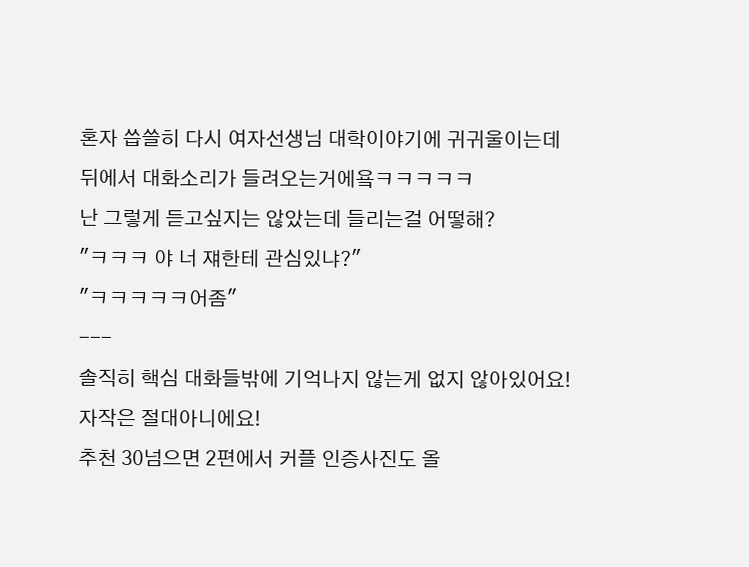혼자 씁쓸히 다시 여자선생님 대학이야기에 귀귀울이는데
뒤에서 대화소리가 들려오는거에욬ㅋㅋㅋㅋㅋ
난 그렇게 듣고싶지는 않았는데 들리는걸 어떻해?
"ㅋㅋㅋ 야 너 쟤한테 관심있냐?"
"ㅋㅋㅋㅋㅋ어좀"
---
솔직히 핵심 대화들밖에 기억나지 않는게 없지 않아있어요!
자작은 절대아니에요!
추천 30넘으면 2편에서 커플 인증사진도 올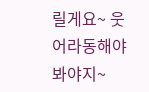릴게요~ 웃어라동해야 봐야지~